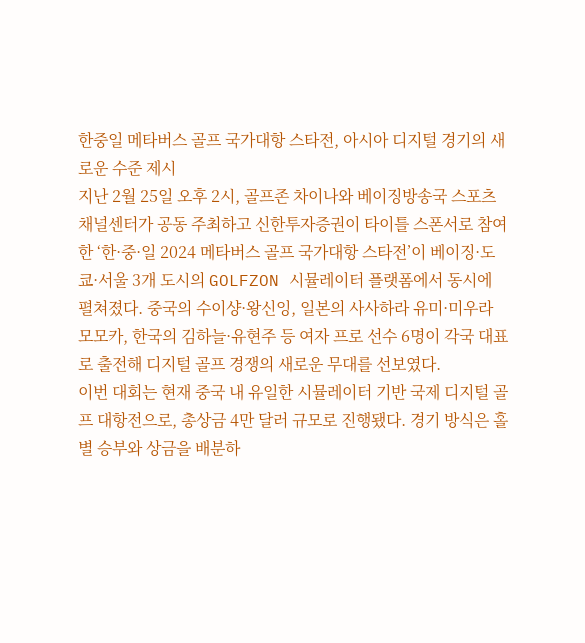한중일 메타버스 골프 국가대항 스타전, 아시아 디지털 경기의 새로운 수준 제시
지난 2월 25일 오후 2시, 골프존 차이나와 베이징방송국 스포츠채널센터가 공동 주최하고 신한투자증권이 타이틀 스폰서로 참여한 ‘한·중·일 2024 메타버스 골프 국가대항 스타전’이 베이징·도쿄·서울 3개 도시의 GOLFZON 시뮬레이터 플랫폼에서 동시에 펼쳐졌다. 중국의 수이샹·왕신잉, 일본의 사사하라 유미·미우라 모모카, 한국의 김하늘·유현주 등 여자 프로 선수 6명이 각국 대표로 출전해 디지털 골프 경쟁의 새로운 무대를 선보였다.
이번 대회는 현재 중국 내 유일한 시뮬레이터 기반 국제 디지털 골프 대항전으로, 총상금 4만 달러 규모로 진행됐다. 경기 방식은 홀별 승부와 상금을 배분하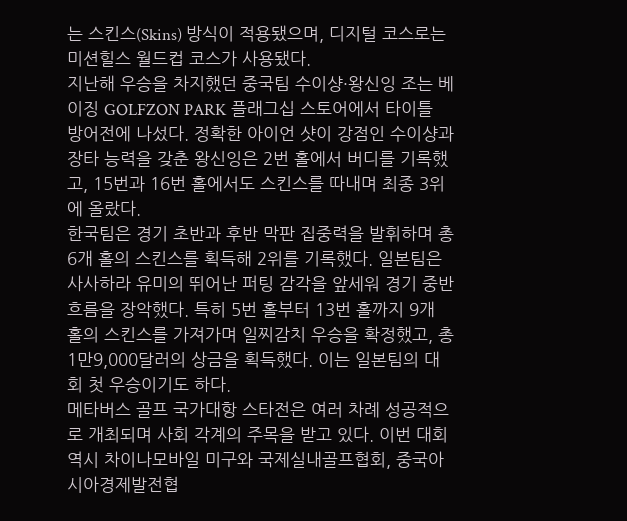는 스킨스(Skins) 방식이 적용됐으며, 디지털 코스로는 미션힐스 월드컵 코스가 사용됐다.
지난해 우승을 차지했던 중국팀 수이샹·왕신잉 조는 베이징 GOLFZON PARK 플래그십 스토어에서 타이틀 방어전에 나섰다. 정확한 아이언 샷이 강점인 수이샹과 장타 능력을 갖춘 왕신잉은 2번 홀에서 버디를 기록했고, 15번과 16번 홀에서도 스킨스를 따내며 최종 3위에 올랐다.
한국팀은 경기 초반과 후반 막판 집중력을 발휘하며 총 6개 홀의 스킨스를 획득해 2위를 기록했다. 일본팀은 사사하라 유미의 뛰어난 퍼팅 감각을 앞세워 경기 중반 흐름을 장악했다. 특히 5번 홀부터 13번 홀까지 9개 홀의 스킨스를 가져가며 일찌감치 우승을 확정했고, 총 1만9,000달러의 상금을 획득했다. 이는 일본팀의 대회 첫 우승이기도 하다.
메타버스 골프 국가대항 스타전은 여러 차례 성공적으로 개최되며 사회 각계의 주목을 받고 있다. 이번 대회 역시 차이나모바일 미구와 국제실내골프협회, 중국아시아경제발전협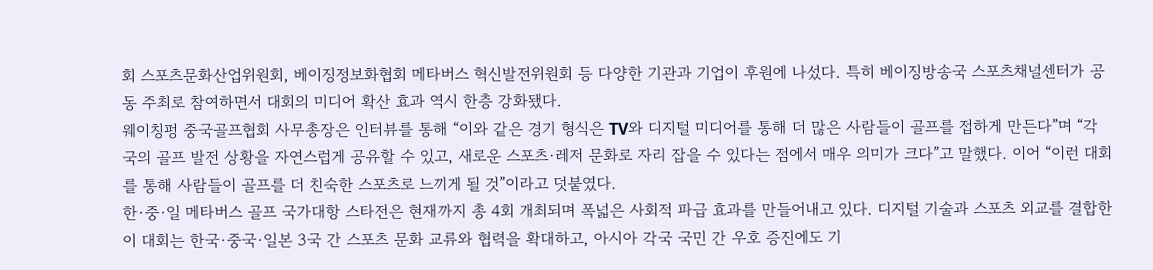회 스포츠문화산업위원회, 베이징정보화협회 메타버스 혁신발전위원회 등 다양한 기관과 기업이 후원에 나섰다. 특히 베이징방송국 스포츠채널센터가 공동 주최로 참여하면서 대회의 미디어 확산 효과 역시 한층 강화됐다.
웨이칭펑 중국골프협회 사무총장은 인터뷰를 통해 “이와 같은 경기 형식은 TV와 디지털 미디어를 통해 더 많은 사람들이 골프를 접하게 만든다”며 “각국의 골프 발전 상황을 자연스럽게 공유할 수 있고, 새로운 스포츠·레저 문화로 자리 잡을 수 있다는 점에서 매우 의미가 크다”고 말했다. 이어 “이런 대회를 통해 사람들이 골프를 더 친숙한 스포츠로 느끼게 될 것”이라고 덧붙였다.
한·중·일 메타버스 골프 국가대항 스타전은 현재까지 총 4회 개최되며 폭넓은 사회적 파급 효과를 만들어내고 있다. 디지털 기술과 스포츠 외교를 결합한 이 대회는 한국·중국·일본 3국 간 스포츠 문화 교류와 협력을 확대하고, 아시아 각국 국민 간 우호 증진에도 기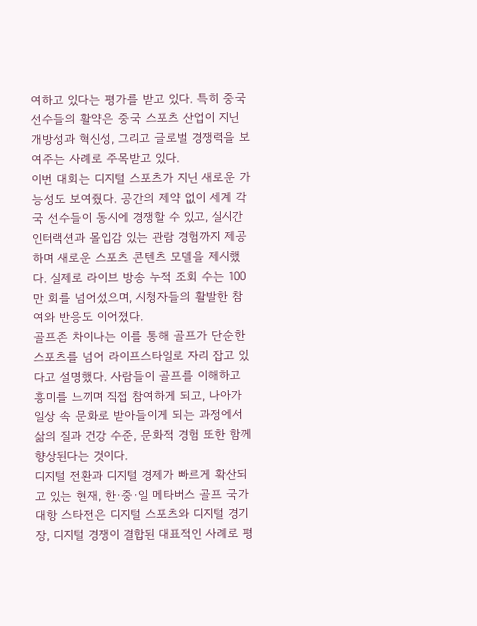여하고 있다는 평가를 받고 있다. 특히 중국 선수들의 활약은 중국 스포츠 산업이 지닌 개방성과 혁신성, 그리고 글로벌 경쟁력을 보여주는 사례로 주목받고 있다.
이번 대회는 디지털 스포츠가 지닌 새로운 가능성도 보여줬다. 공간의 제약 없이 세계 각국 선수들이 동시에 경쟁할 수 있고, 실시간 인터랙션과 몰입감 있는 관람 경험까지 제공하며 새로운 스포츠 콘텐츠 모델을 제시했다. 실제로 라이브 방송 누적 조회 수는 100만 회를 넘어섰으며, 시청자들의 활발한 참여와 반응도 이어졌다.
골프존 차이나는 이를 통해 골프가 단순한 스포츠를 넘어 라이프스타일로 자리 잡고 있다고 설명했다. 사람들이 골프를 이해하고 흥미를 느끼며 직접 참여하게 되고, 나아가 일상 속 문화로 받아들이게 되는 과정에서 삶의 질과 건강 수준, 문화적 경험 또한 함께 향상된다는 것이다.
디지털 전환과 디지털 경제가 빠르게 확산되고 있는 현재, 한·중·일 메타버스 골프 국가대항 스타전은 디지털 스포츠와 디지털 경기장, 디지털 경쟁이 결합된 대표적인 사례로 평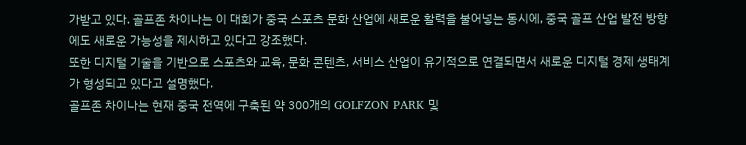가받고 있다. 골프존 차이나는 이 대회가 중국 스포츠 문화 산업에 새로운 활력을 불어넣는 동시에, 중국 골프 산업 발전 방향에도 새로운 가능성을 제시하고 있다고 강조했다.
또한 디지털 기술을 기반으로 스포츠와 교육, 문화 콘텐츠, 서비스 산업이 유기적으로 연결되면서 새로운 디지털 경제 생태계가 형성되고 있다고 설명했다.
골프존 차이나는 현재 중국 전역에 구축된 약 300개의 GOLFZON PARK 및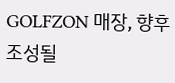GOLFZON 매장, 향후 조성될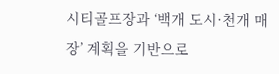시티골프장과 ‘백개 도시·천개 매장’ 계획을 기반으로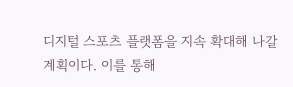디지털 스포츠 플랫폼을 지속 확대해 나갈 계획이다. 이를 통해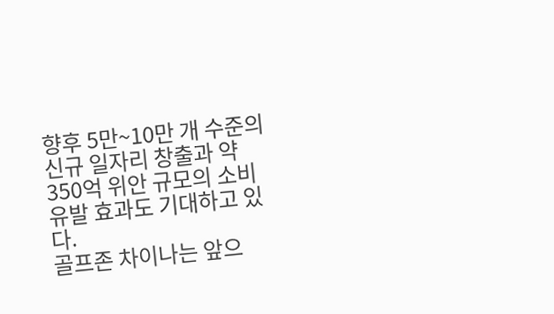향후 5만~10만 개 수준의 신규 일자리 창출과 약 350억 위안 규모의 소비 유발 효과도 기대하고 있다.
골프존 차이나는 앞으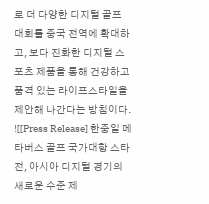로 더 다양한 디지털 골프 대회를 중국 전역에 확대하고, 보다 진화한 디지털 스포츠 제품을 통해 건강하고 품격 있는 라이프스타일을 제안해 나간다는 방침이다.
![[Press Release] 한중일 메타버스 골프 국가대항 스타전, 아시아 디지털 경기의 새로운 수준 제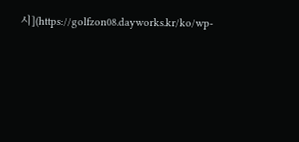시](https://golfzon08.dayworks.kr/ko/wp-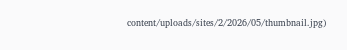content/uploads/sites/2/2026/05/thumbnail.jpg)